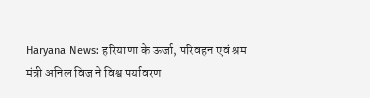Haryana News: हरियाणा के ऊर्जा, परिवहन एवं श्रम मंत्री अनिल विज ने विश्व पर्यावरण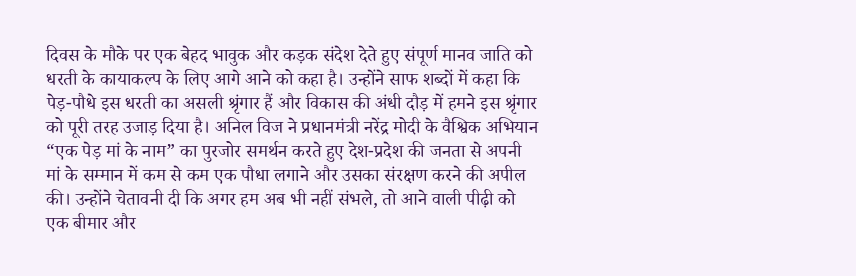दिवस के मौके पर एक बेहद भावुक और कड़क संदेश देते हुए संपूर्ण मानव जाति को धरती के कायाकल्प के लिए आगे आने को कहा है। उन्होंने साफ शब्दों में कहा कि पेड़-पौधे इस धरती का असली श्रृंगार हैं और विकास की अंधी दौड़ में हमने इस श्रृंगार को पूरी तरह उजाड़ दिया है। अनिल विज ने प्रधानमंत्री नरेंद्र मोदी के वैश्विक अभियान “एक पेड़ मां के नाम” का पुरजोर समर्थन करते हुए देश-प्रदेश की जनता से अपनी मां के सम्मान में कम से कम एक पौधा लगाने और उसका संरक्षण करने की अपील की। उन्होंने चेतावनी दी कि अगर हम अब भी नहीं संभले, तो आने वाली पीढ़ी को एक बीमार और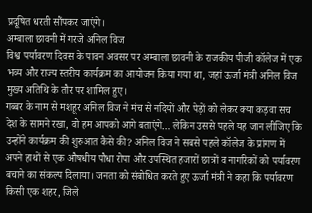प्रदूषित धरती सौंपकर जाएंगे।
अम्बाला छावनी में गरजे अनिल विज
विश्व पर्यावरण दिवस के पावन अवसर पर अम्बाला छावनी के राजकीय पीजी कॉलेज में एक भव्य और राज्य स्तरीय कार्यक्रम का आयोजन किया गया था, जहां ऊर्जा मंत्री अनिल विज मुख्य अतिथि के तौर पर शामिल हुए।
गब्बर के नाम से मशहूर अनिल विज ने मंच से नदियों और पेड़ों को लेकर क्या कड़वा सच देश के सामने रखा, वो हम आपको आगे बताएंगे… लेकिन उससे पहले यह जान लीजिए कि उन्होंने कार्यक्रम की शुरुआत कैसे की? अनिल विज ने सबसे पहले कॉलेज के प्रांगण में अपने हाथों से एक औषधीय पौधा रोपा और उपस्थित हजारों छात्रों व नागरिकों को पर्यावरण बचाने का संकल्प दिलाया। जनता को संबोधित करते हुए ऊर्जा मंत्री ने कहा कि पर्यावरण किसी एक शहर, जिले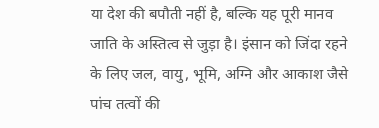या देश की बपौती नहीं है, बल्कि यह पूरी मानव जाति के अस्तित्व से जुड़ा है। इंसान को जिंदा रहने के लिए जल, वायु, भूमि, अग्नि और आकाश जैसे पांच तत्वों की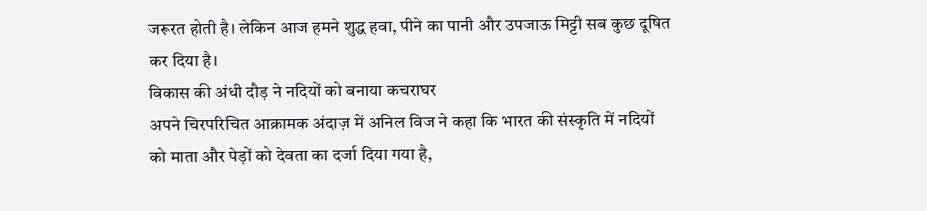जरूरत होती है। लेकिन आज हमने शुद्ध हवा, पीने का पानी और उपजाऊ मिट्टी सब कुछ दूषित कर दिया है।
विकास की अंधी दौड़ ने नदियों को बनाया कचराघर
अपने चिरपरिचित आक्रामक अंदाज़ में अनिल विज ने कहा कि भारत की संस्कृति में नदियों को माता और पेड़ों को देवता का दर्जा दिया गया है,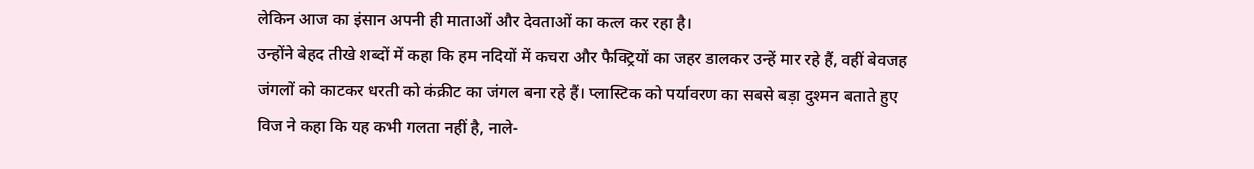लेकिन आज का इंसान अपनी ही माताओं और देवताओं का कत्ल कर रहा है।
उन्होंने बेहद तीखे शब्दों में कहा कि हम नदियों में कचरा और फैक्ट्रियों का जहर डालकर उन्हें मार रहे हैं, वहीं बेवजह जंगलों को काटकर धरती को कंक्रीट का जंगल बना रहे हैं। प्लास्टिक को पर्यावरण का सबसे बड़ा दुश्मन बताते हुए विज ने कहा कि यह कभी गलता नहीं है, नाले-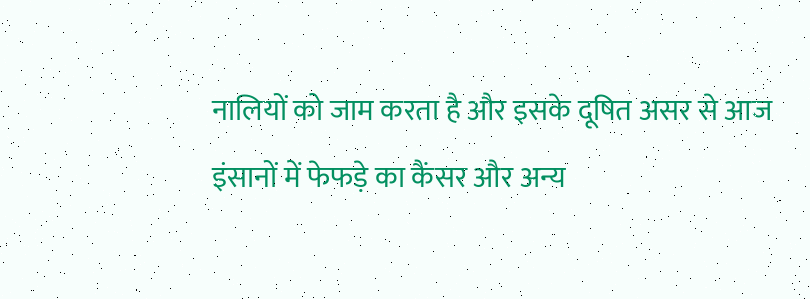नालियों को जाम करता है और इसके दूषित असर से आज इंसानों में फेफड़े का कैंसर और अन्य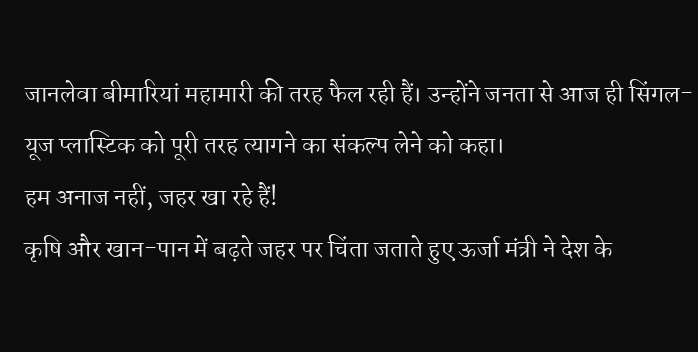जानलेवा बीमारियां महामारी की तरह फैल रही हैं। उन्होंने जनता से आज ही सिंगल-यूज प्लास्टिक को पूरी तरह त्यागने का संकल्प लेने को कहा।
हम अनाज नहीं, जहर खा रहे हैं!
कृषि और खान-पान में बढ़ते जहर पर चिंता जताते हुए ऊर्जा मंत्री ने देश के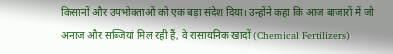किसानों और उपभोक्ताओं को एक बड़ा संदेश दिया। उन्होंने कहा कि आज बाजारों में जो अनाज और सब्जियां मिल रही हैं, वे रासायनिक खादों (Chemical Fertilizers)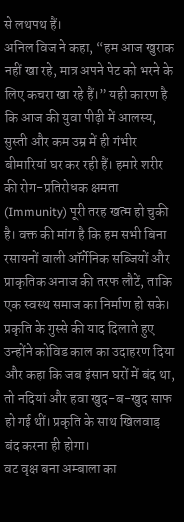से लथपथ हैं।
अनिल विज ने कहा, “हम आज खुराक नहीं खा रहे, मात्र अपने पेट को भरने के लिए कचरा खा रहे हैं।” यही कारण है कि आज की युवा पीढ़ी में आलस्य, सुस्ती और कम उम्र में ही गंभीर बीमारियां घर कर रही हैं। हमारे शरीर की रोग-प्रतिरोधक क्षमता (Immunity) पूरी तरह खत्म हो चुकी है। वक्त की मांग है कि हम सभी बिना रसायनों वाली ऑर्गेनिक सब्जियों और प्राकृतिक अनाज की तरफ लौटें, ताकि एक स्वस्थ समाज का निर्माण हो सके। प्रकृति के गुस्से की याद दिलाते हुए उन्होंने कोविड काल का उदाहरण दिया और कहा कि जब इंसान घरों में बंद था, तो नदियां और हवा खुद-ब-खुद साफ हो गई थीं। प्रकृति के साथ खिलवाड़ बंद करना ही होगा।
वट वृक्ष बना अम्बाला का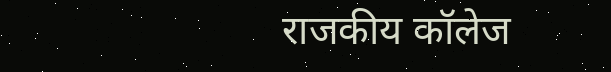राजकीय कॉलेज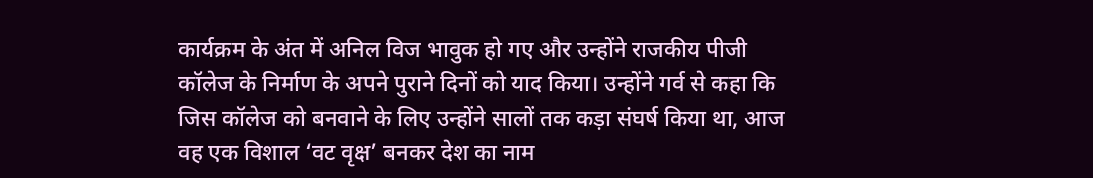कार्यक्रम के अंत में अनिल विज भावुक हो गए और उन्होंने राजकीय पीजी कॉलेज के निर्माण के अपने पुराने दिनों को याद किया। उन्होंने गर्व से कहा कि जिस कॉलेज को बनवाने के लिए उन्होंने सालों तक कड़ा संघर्ष किया था, आज वह एक विशाल ‘वट वृक्ष’ बनकर देश का नाम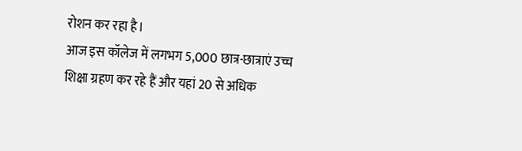रोशन कर रहा है।
आज इस कॉलेज में लगभग 5,000 छात्र-छात्राएं उच्च शिक्षा ग्रहण कर रहे हैं और यहां 20 से अधिक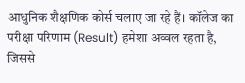आधुनिक शैक्षणिक कोर्स चलाए जा रहे हैं। कॉलेज का परीक्षा परिणाम (Result) हमेशा अव्वल रहता है, जिससे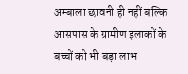अम्बाला छावनी ही नहीं बल्कि आसपास के ग्रामीण इलाकों के बच्चों को भी बड़ा लाभ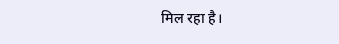मिल रहा है।